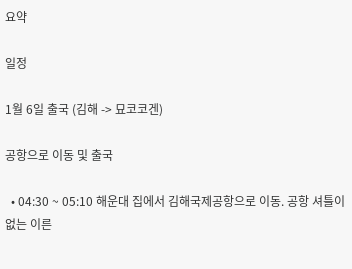요약

일정

1월 6일 출국 (김해 -> 묘코코겐)

공항으로 이동 및 출국

  • 04:30 ~ 05:10 해운대 집에서 김해국제공항으로 이동. 공항 셔틀이 없는 이른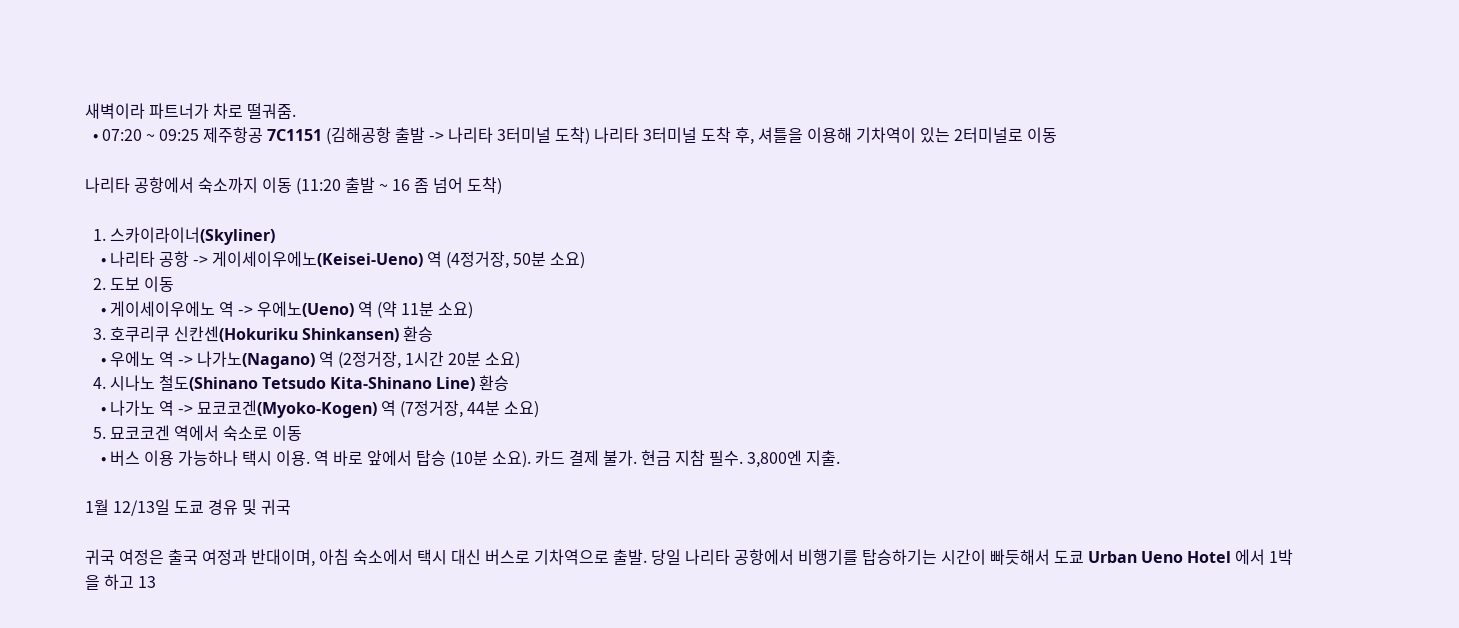새벽이라 파트너가 차로 떨궈줌.
  • 07:20 ~ 09:25 제주항공 7C1151 (김해공항 출발 -> 나리타 3터미널 도착) 나리타 3터미널 도착 후, 셔틀을 이용해 기차역이 있는 2터미널로 이동

나리타 공항에서 숙소까지 이동 (11:20 출발 ~ 16 좀 넘어 도착)

  1. 스카이라이너(Skyliner)
    • 나리타 공항 -> 게이세이우에노(Keisei-Ueno) 역 (4정거장, 50분 소요)
  2. 도보 이동
    • 게이세이우에노 역 -> 우에노(Ueno) 역 (약 11분 소요)
  3. 호쿠리쿠 신칸센(Hokuriku Shinkansen) 환승
    • 우에노 역 -> 나가노(Nagano) 역 (2정거장, 1시간 20분 소요)
  4. 시나노 철도(Shinano Tetsudo Kita-Shinano Line) 환승
    • 나가노 역 -> 묘코코겐(Myoko-Kogen) 역 (7정거장, 44분 소요)
  5. 묘코코겐 역에서 숙소로 이동
    • 버스 이용 가능하나 택시 이용. 역 바로 앞에서 탑승 (10분 소요). 카드 결제 불가. 현금 지참 필수. 3,800엔 지출.

1월 12/13일 도쿄 경유 및 귀국

귀국 여정은 출국 여정과 반대이며, 아침 숙소에서 택시 대신 버스로 기차역으로 출발. 당일 나리타 공항에서 비행기를 탑승하기는 시간이 빠듯해서 도쿄 Urban Ueno Hotel 에서 1박을 하고 13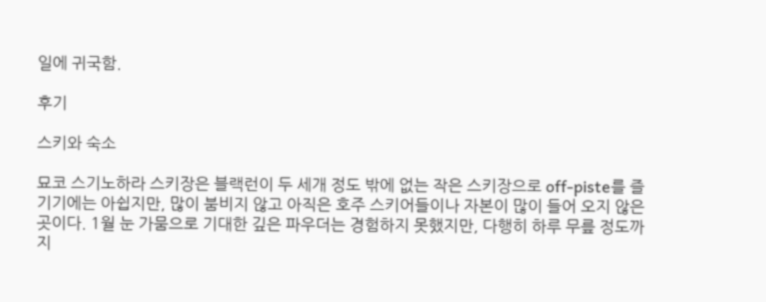일에 귀국함.

후기

스키와 숙소

묘코 스기노하라 스키장은 블랙런이 두 세개 정도 밖에 없는 작은 스키장으로 off-piste를 즐기기에는 아쉽지만, 많이 붐비지 않고 아직은 호주 스키어들이나 자본이 많이 들어 오지 않은 곳이다. 1월 눈 가뭄으로 기대한 깊은 파우더는 경험하지 못했지만, 다행히 하루 무릎 정도까지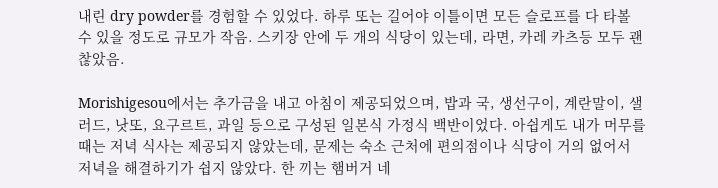내린 dry powder를 경험할 수 있었다. 하루 또는 길어야 이틀이면 모든 슬로프를 다 타볼 수 있을 정도로 규모가 작음. 스키장 안에 두 개의 식당이 있는데, 라면, 카레 카츠등 모두 괜찮았음.

Morishigesou에서는 추가금을 내고 아침이 제공되었으며, 밥과 국, 생선구이, 계란말이, 샐러드, 낫또, 요구르트, 과일 등으로 구성된 일본식 가정식 백반이었다. 아쉽게도 내가 머무를 때는 저녁 식사는 제공되지 않았는데, 문제는 숙소 근처에 편의점이나 식당이 거의 없어서 저녁을 해결하기가 쉽지 않았다. 한 끼는 햄버거 네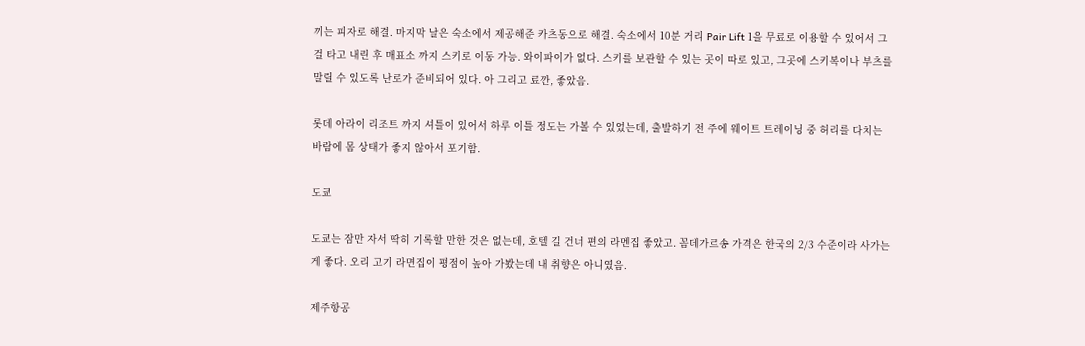끼는 피자로 해결. 마지막 날은 숙소에서 제공해준 카츠동으로 해결. 숙소에서 10분 거리 Pair Lift 1을 무료로 이용할 수 있어서 그걸 타고 내린 후 매표소 까지 스키로 이동 가능. 와이파이가 없다. 스키를 보관할 수 있는 곳이 따로 있고, 그곳에 스키복이나 부츠를 말릴 수 있도록 난로가 준비되어 있다. 아 그리고 료깐, 좋았음.

롯데 아라이 리조트 까지 셔틀이 있어서 하루 이틀 정도는 가볼 수 있었는데, 출발하기 전 주에 웨이트 트레이닝 중 허리를 다치는 바람에 몸 상태가 좋지 않아서 포기함.

도쿄

도쿄는 잠만 자서 딱히 기록할 만한 것은 없는데, 호텔 길 건너 편의 라멘집 좋았고. 꼼데가르송 가격은 한국의 2/3 수준이라 사가는게 좋다. 오리 고기 라면집이 평점이 높아 가봤는데 내 취향은 아니였음.

제주항공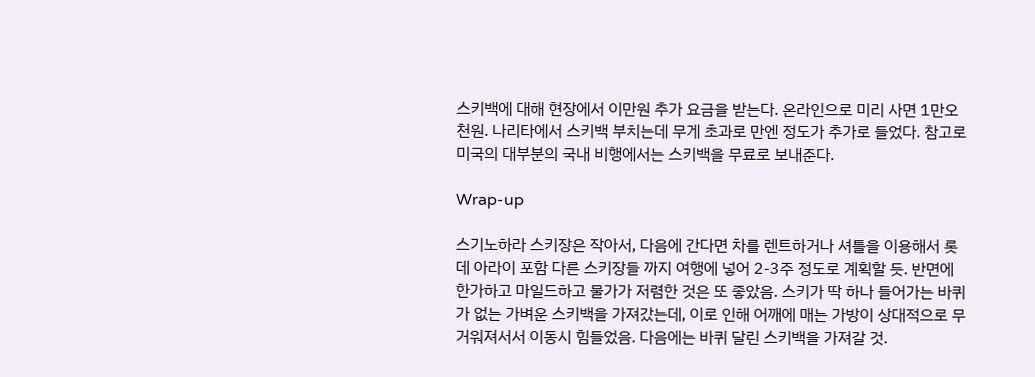스키백에 대해 현장에서 이만원 추가 요금을 받는다. 온라인으로 미리 사면 1만오천원. 나리타에서 스키백 부치는데 무게 초과로 만엔 정도가 추가로 들었다. 참고로 미국의 대부분의 국내 비행에서는 스키백을 무료로 보내준다.

Wrap-up

스기노하라 스키장은 작아서, 다음에 간다면 차를 렌트하거나 셔틀을 이용해서 롯데 아라이 포함 다른 스키장들 까지 여행에 넣어 2-3주 정도로 계획할 듯. 반면에 한가하고 마일드하고 물가가 저렴한 것은 또 좋았음. 스키가 딱 하나 들어가는 바퀴가 없는 가벼운 스키백을 가져갔는데, 이로 인해 어깨에 매는 가방이 상대적으로 무거워져서서 이동시 힘들었음. 다음에는 바퀴 달린 스키백을 가져갈 것.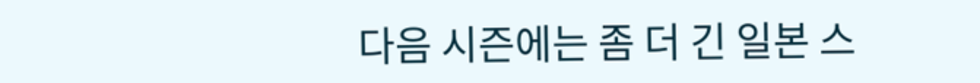다음 시즌에는 좀 더 긴 일본 스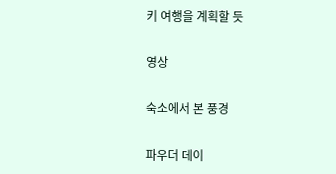키 여행을 계획할 듯

영상

숙소에서 본 풍경

파우더 데이